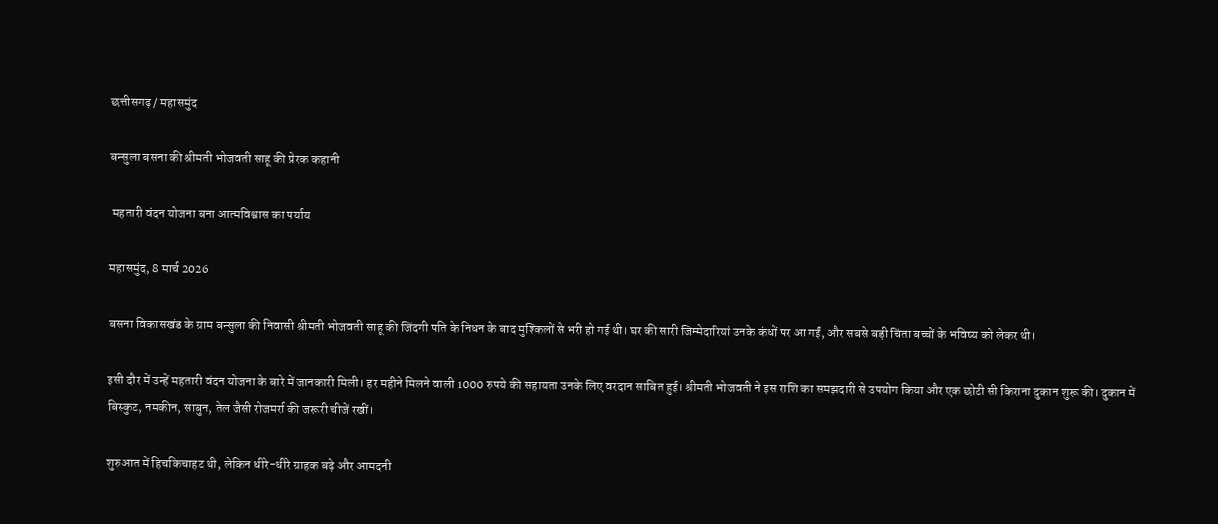छत्तीसगढ़ / महासमुंद

बन्सुला बसना की श्रीमती भोजवती साहू की प्रेरक कहानी

 महतारी वंदन योजना बना आत्मविश्वास का पर्याय

महासमुंद, 8 मार्च 2026

बसना विकासखंड के ग्राम बन्सुला की निवासी श्रीमती भोजवती साहू की जिंदगी पति के निधन के बाद मुश्किलों से भरी हो गई थी। घर की सारी जिम्मेदारियां उनके कंधों पर आ गईं, और सबसे बड़ी चिंता बच्चों के भविष्य को लेकर थी।

इसी दौर में उन्हें महतारी वंदन योजना के बारे में जानकारी मिली। हर महीने मिलने वाली 1000 रुपये की सहायता उनके लिए वरदान साबित हुई। श्रीमती भोजवती ने इस राशि का समझदारी से उपयोग किया और एक छोटी सी किराना दुकान शुरू की। दुकान में बिस्कुट, नमकीन, साबुन, तेल जैसी रोजमर्रा की जरूरी चीजें रखीं।

शुरुआत में हिचकिचाहट थी, लेकिन धीरे-धीरे ग्राहक बढ़े और आमदनी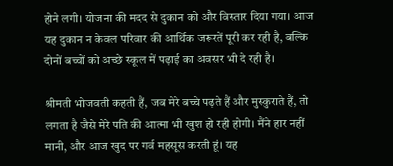होने लगी। योजना की मदद से दुकान को और विस्तार दिया गया। आज यह दुकान न केवल परिवार की आर्थिक जरूरतें पूरी कर रही है, बल्कि दोनों बच्चों को अच्छे स्कूल में पढ़ाई का अवसर भी दे रही है।

श्रीमती भोजवती कहती हैं, जब मेरे बच्चे पढ़ते हैं और मुस्कुराते हैं, तो लगता है जैसे मेरे पति की आत्मा भी खुश हो रही होगी। मैंने हार नहीं मानी, और आज खुद पर गर्व महसूस करती हूं। यह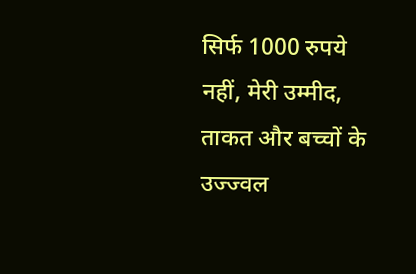सिर्फ 1000 रुपये नहीं, मेरी उम्मीद, ताकत और बच्चों के उज्ज्वल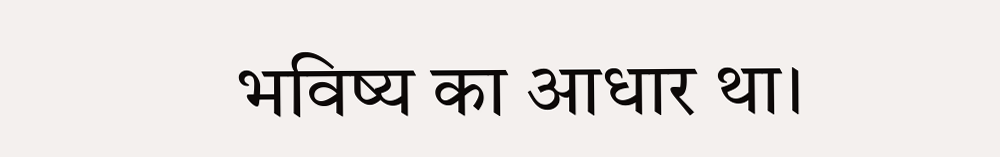भविष्य का आधार था।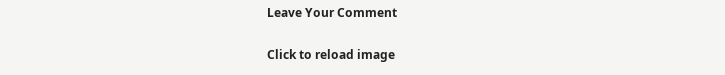Leave Your Comment

Click to reload image